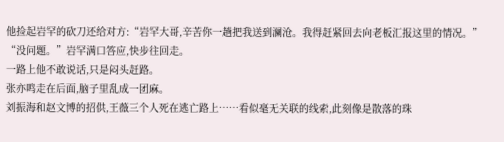他捡起岩罕的砍刀还给对方:“岩罕大哥,辛苦你一趟把我送到澜沧。我得赶紧回去向老板汇报这里的情况。”
“没问题。”岩罕满口答应,快步往回走。
一路上他不敢说话,只是闷头赶路。
张亦鸣走在后面,脑子里乱成一团麻。
刘振海和赵文博的招供,王薇三个人死在逃亡路上……看似毫无关联的线索,此刻像是散落的珠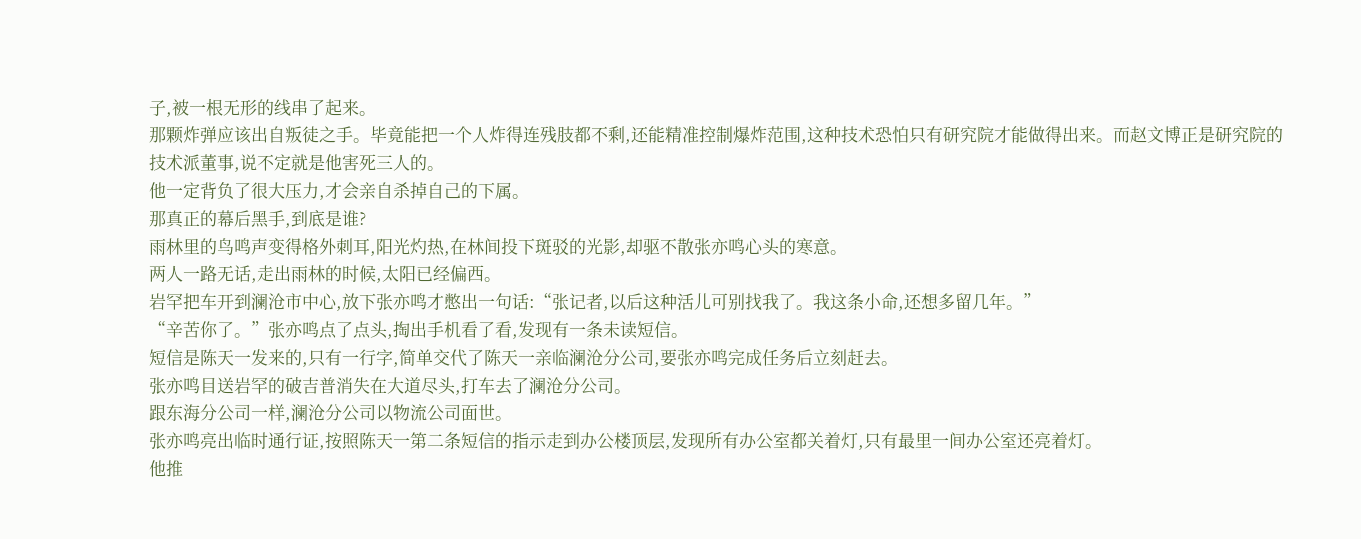子,被一根无形的线串了起来。
那颗炸弹应该出自叛徒之手。毕竟能把一个人炸得连残肢都不剩,还能精准控制爆炸范围,这种技术恐怕只有研究院才能做得出来。而赵文博正是研究院的技术派董事,说不定就是他害死三人的。
他一定背负了很大压力,才会亲自杀掉自己的下属。
那真正的幕后黑手,到底是谁?
雨林里的鸟鸣声变得格外刺耳,阳光灼热,在林间投下斑驳的光影,却驱不散张亦鸣心头的寒意。
两人一路无话,走出雨林的时候,太阳已经偏西。
岩罕把车开到澜沧市中心,放下张亦鸣才憋出一句话:“张记者,以后这种活儿可别找我了。我这条小命,还想多留几年。”
“辛苦你了。”张亦鸣点了点头,掏出手机看了看,发现有一条未读短信。
短信是陈天一发来的,只有一行字,简单交代了陈天一亲临澜沧分公司,要张亦鸣完成任务后立刻赶去。
张亦鸣目送岩罕的破吉普消失在大道尽头,打车去了澜沧分公司。
跟东海分公司一样,澜沧分公司以物流公司面世。
张亦鸣亮出临时通行证,按照陈天一第二条短信的指示走到办公楼顶层,发现所有办公室都关着灯,只有最里一间办公室还亮着灯。
他推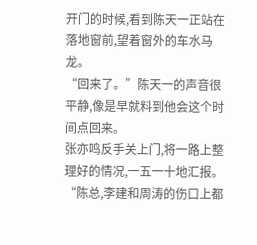开门的时候,看到陈天一正站在落地窗前,望着窗外的车水马龙。
“回来了。”陈天一的声音很平静,像是早就料到他会这个时间点回来。
张亦鸣反手关上门,将一路上整理好的情况,一五一十地汇报。
“陈总,李建和周涛的伤口上都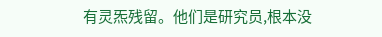有灵炁残留。他们是研究员,根本没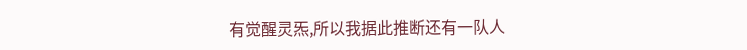有觉醒灵炁,所以我据此推断还有一队人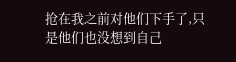抢在我之前对他们下手了,只是他们也没想到自己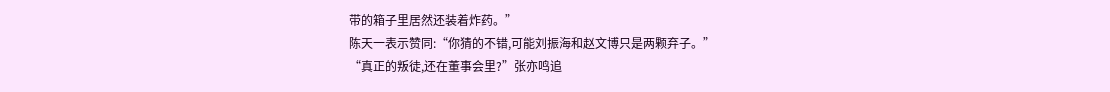带的箱子里居然还装着炸药。”
陈天一表示赞同:“你猜的不错,可能刘振海和赵文博只是两颗弃子。”
“真正的叛徒,还在董事会里?”张亦鸣追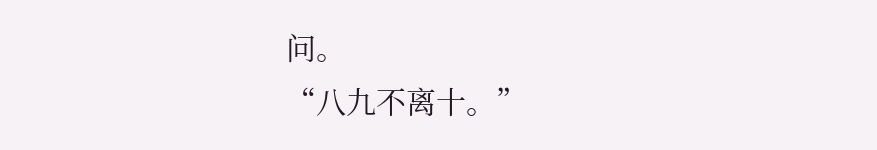问。
“八九不离十。”